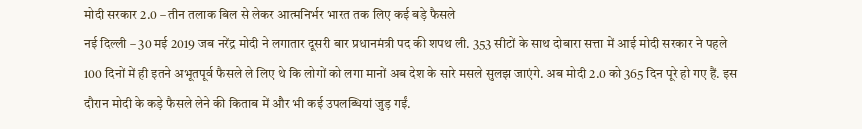मोदी सरकार 2.0 – तीन तलाक बिल से लेकर आत्मनिर्भर भारत तक लिए कई बड़े फैसले
नई दिल्ली – 30 मई 2019 जब नरेंद्र मोदी ने लगातार दूसरी बार प्रधानमंत्री पद की शपथ ली. 353 सीटों के साथ दोबारा सत्ता में आई मोदी सरकार ने पहले 100 दिनों में ही इतने अभूतपूर्व फैसले ले लिए थे कि लोगों को लगा मानों अब देश के सारे मसले सुलझ जाएंगे. अब मोदी 2.0 को 365 दिन पूरे हो गए हैं. इस दौरान मोदी के कड़े फैसले लेने की किताब में और भी कई उपलब्धियां जुड़ गईं.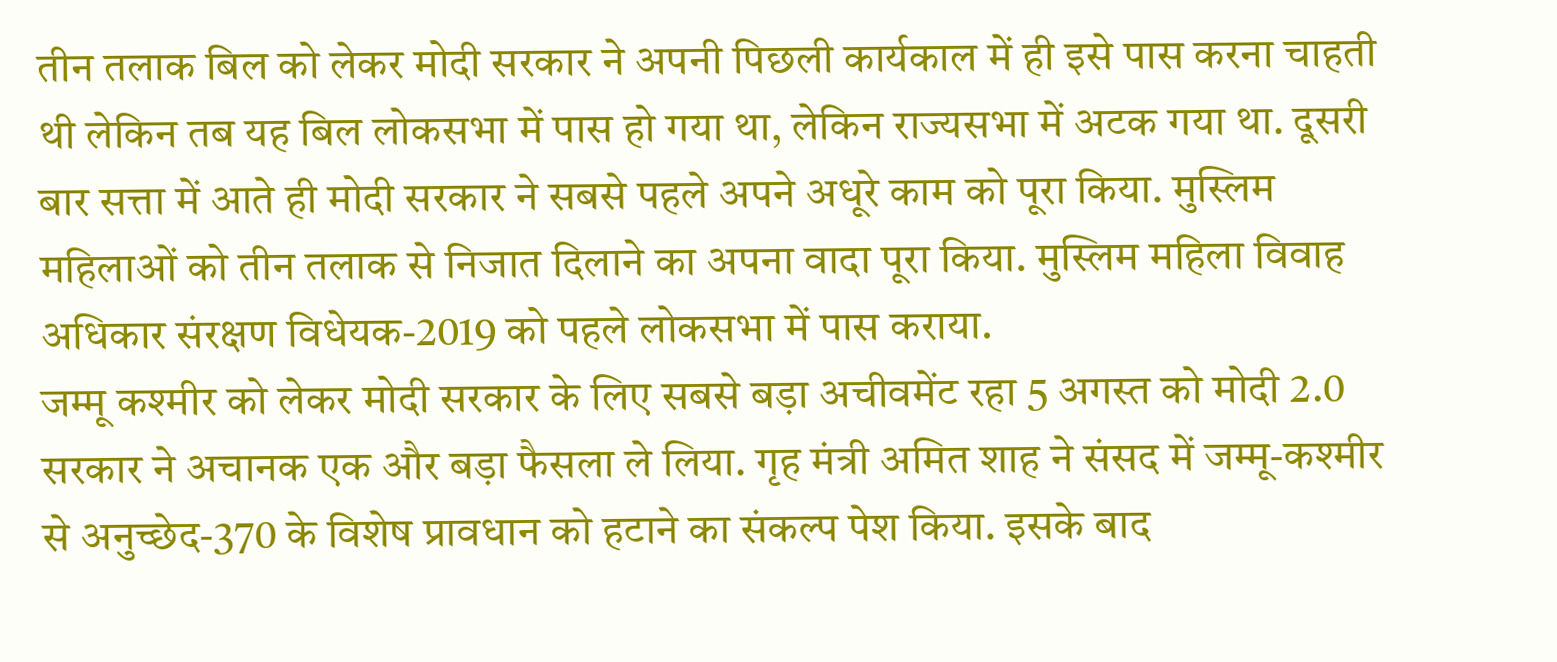तीन तलाक बिल को लेकर मोदी सरकार ने अपनी पिछली कार्यकाल में ही इसे पास करना चाहती थी लेकिन तब यह बिल लोकसभा में पास हो गया था, लेकिन राज्यसभा में अटक गया था. दूसरी बार सत्ता में आते ही मोदी सरकार ने सबसे पहले अपने अधूरे काम को पूरा किया. मुस्लिम महिलाओं को तीन तलाक से निजात दिलाने का अपना वादा पूरा किया. मुस्लिम महिला विवाह अधिकार संरक्षण विधेयक-2019 को पहले लोकसभा में पास कराया.
जम्मू कश्मीर को लेकर मोदी सरकार के लिए सबसे बड़ा अचीवमेंट रहा 5 अगस्त को मोदी 2.0 सरकार ने अचानक एक और बड़ा फैसला ले लिया. गृह मंत्री अमित शाह ने संसद में जम्मू-कश्मीर से अनुच्छेद-370 के विशेष प्रावधान को हटाने का संकल्प पेश किया. इसके बाद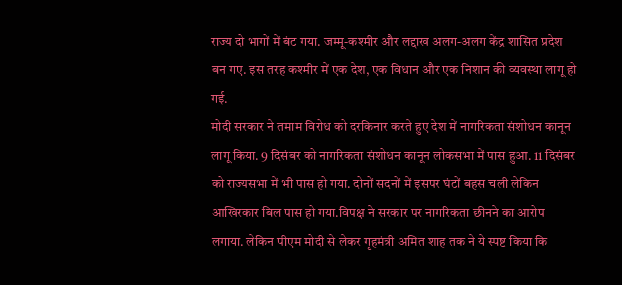राज्य दो भागों में बंट गया. जम्मू-कश्मीर और लद्दाख अलग-अलग केंद्र शासित प्रदेश बन गए. इस तरह कश्मीर में एक देश, एक विधान और एक निशान की व्यवस्था लागू हो गई.
मोदी सरकार ने तमाम विरोध को दरकिनार करते हुए देश में नागरिकता संशोधन कानून लागू किया. 9 दिसंबर को नागरिकता संशोधन कानून लोकसभा में पास हुआ. 11 दिसंबर को राज्यसभा में भी पास हो गया. दोनों सदनों में इसपर घंटों बहस चली लेकिन आखिरकार बिल पास हो गया.विपक्ष ने सरकार पर नागरिकता छीनने का आरोप लगाया. लेकिन पीएम मोदी से लेकर गृहमंत्री अमित शाह तक ने ये स्पष्ट किया कि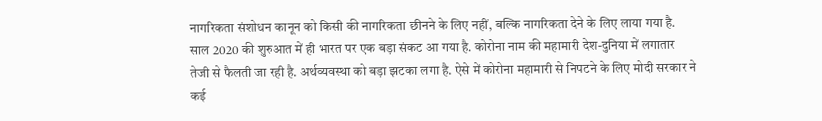नागरिकता संशोधन कानून को किसी की नागरिकता छीनने के लिए नहीं, बल्कि नागरिकता देने के लिए लाया गया है.
साल 2020 की शुरुआत में ही भारत पर एक बड़ा संकट आ गया है. कोरोना नाम की महामारी देश-दुनिया में लगातार तेजी से फैलती जा रही है. अर्थव्यवस्था को बड़ा झटका लगा है. ऐसे में कोरोना महामारी से निपटने के लिए मोदी सरकार ने कई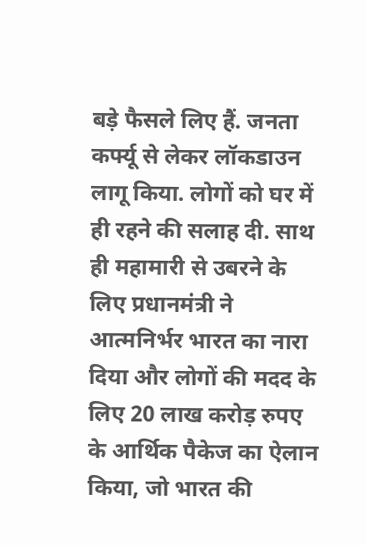बड़े फैसले लिए हैं. जनता कर्फ्यू से लेकर लॉकडाउन लागू किया. लोगों को घर में ही रहने की सलाह दी. साथ ही महामारी से उबरने के लिए प्रधानमंत्री ने आत्मनिर्भर भारत का नारा दिया और लोगों की मदद के लिए 20 लाख करोड़ रुपए के आर्थिक पैकेज का ऐलान किया, जो भारत की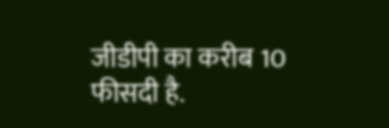जीडीपी का करीब 10 फीसदी है.